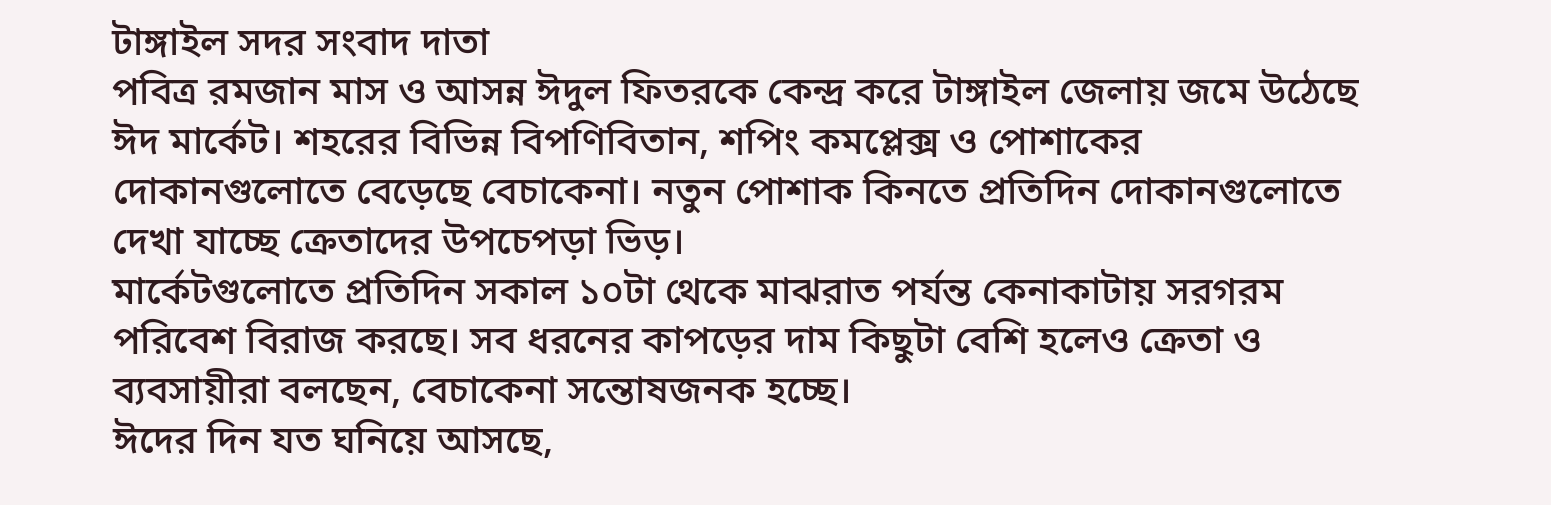টাঙ্গাইল সদর সংবাদ দাতা
পবিত্র রমজান মাস ও আসন্ন ঈদুল ফিতরকে কেন্দ্র করে টাঙ্গাইল জেলায় জমে উঠেছে ঈদ মার্কেট। শহরের বিভিন্ন বিপণিবিতান, শপিং কমপ্লেক্স ও পোশাকের দোকানগুলোতে বেড়েছে বেচাকেনা। নতুন পোশাক কিনতে প্রতিদিন দোকানগুলোতে দেখা যাচ্ছে ক্রেতাদের উপচেপড়া ভিড়।
মার্কেটগুলোতে প্রতিদিন সকাল ১০টা থেকে মাঝরাত পর্যন্ত কেনাকাটায় সরগরম পরিবেশ বিরাজ করছে। সব ধরনের কাপড়ের দাম কিছুটা বেশি হলেও ক্রেতা ও ব্যবসায়ীরা বলছেন, বেচাকেনা সন্তোষজনক হচ্ছে।
ঈদের দিন যত ঘনিয়ে আসছে,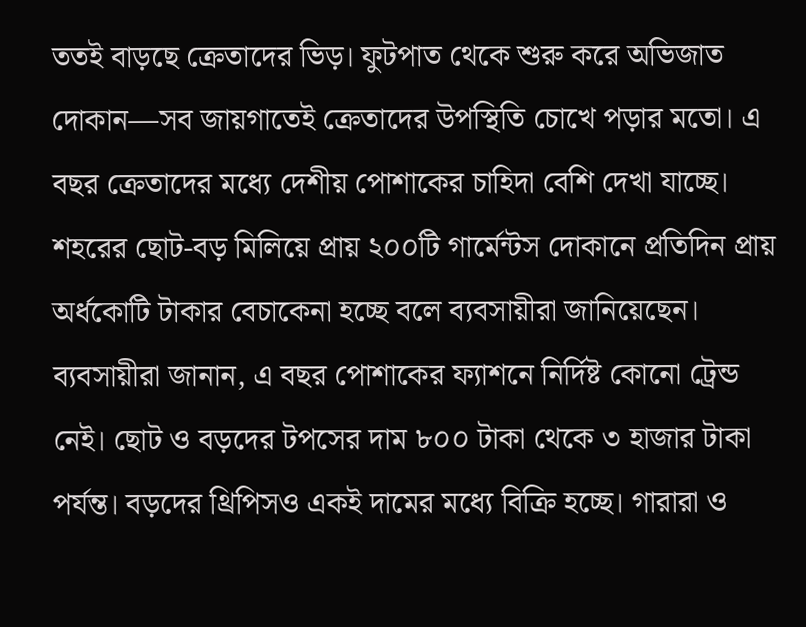ততই বাড়ছে ক্রেতাদের ভিড়। ফুটপাত থেকে শুরু করে অভিজাত দোকান—সব জায়গাতেই ক্রেতাদের উপস্থিতি চোখে পড়ার মতো। এ বছর ক্রেতাদের মধ্যে দেশীয় পোশাকের চাহিদা বেশি দেখা যাচ্ছে। শহরের ছোট-বড় মিলিয়ে প্রায় ২০০টি গার্মেন্টস দোকানে প্রতিদিন প্রায় অর্ধকোটি টাকার বেচাকেনা হচ্ছে বলে ব্যবসায়ীরা জানিয়েছেন।
ব্যবসায়ীরা জানান, এ বছর পোশাকের ফ্যাশনে নির্দিষ্ট কোনো ট্রেন্ড নেই। ছোট ও বড়দের টপসের দাম ৮০০ টাকা থেকে ৩ হাজার টাকা পর্যন্ত। বড়দের থ্রিপিসও একই দামের মধ্যে বিক্রি হচ্ছে। গারারা ও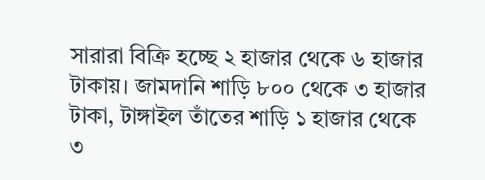সারারা বিক্রি হচ্ছে ২ হাজার থেকে ৬ হাজার টাকায়। জামদানি শাড়ি ৮০০ থেকে ৩ হাজার টাকা, টাঙ্গাইল তাঁতের শাড়ি ১ হাজার থেকে ৩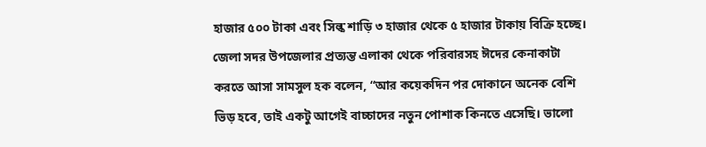হাজার ৫০০ টাকা এবং সিল্ক শাড়ি ৩ হাজার থেকে ৫ হাজার টাকায় বিক্রি হচ্ছে।
জেলা সদর উপজেলার প্রত্যন্ত এলাকা থেকে পরিবারসহ ঈদের কেনাকাটা করতে আসা সামসুল হক বলেন, “আর কয়েকদিন পর দোকানে অনেক বেশি ভিড় হবে, তাই একটু আগেই বাচ্চাদের নতুন পোশাক কিনতে এসেছি। ভালো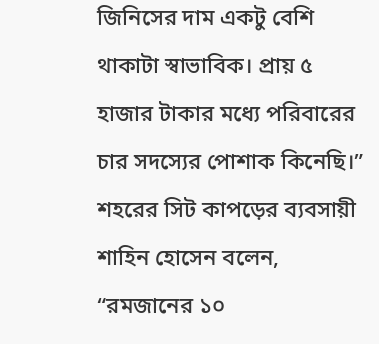জিনিসের দাম একটু বেশি থাকাটা স্বাভাবিক। প্রায় ৫ হাজার টাকার মধ্যে পরিবারের চার সদস্যের পোশাক কিনেছি।”
শহরের সিট কাপড়ের ব্যবসায়ী শাহিন হোসেন বলেন, “রমজানের ১০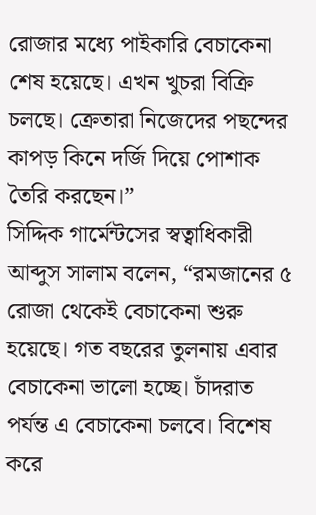রোজার মধ্যে পাইকারি বেচাকেনা শেষ হয়েছে। এখন খুচরা বিক্রি চলছে। ক্রেতারা নিজেদের পছন্দের কাপড় কিনে দর্জি দিয়ে পোশাক তৈরি করছেন।”
সিদ্দিক গার্মেন্টসের স্বত্বাধিকারী আব্দুস সালাম বলেন, “রমজানের ৫ রোজা থেকেই বেচাকেনা শুরু হয়েছে। গত বছরের তুলনায় এবার বেচাকেনা ভালো হচ্ছে। চাঁদরাত পর্যন্ত এ বেচাকেনা চলবে। বিশেষ করে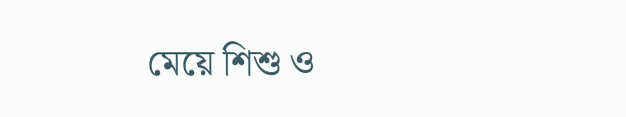মেয়ে শিশু ও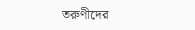তরুণীদের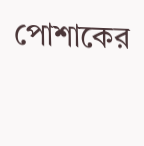পোশাকের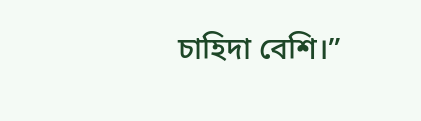চাহিদা বেশি।”